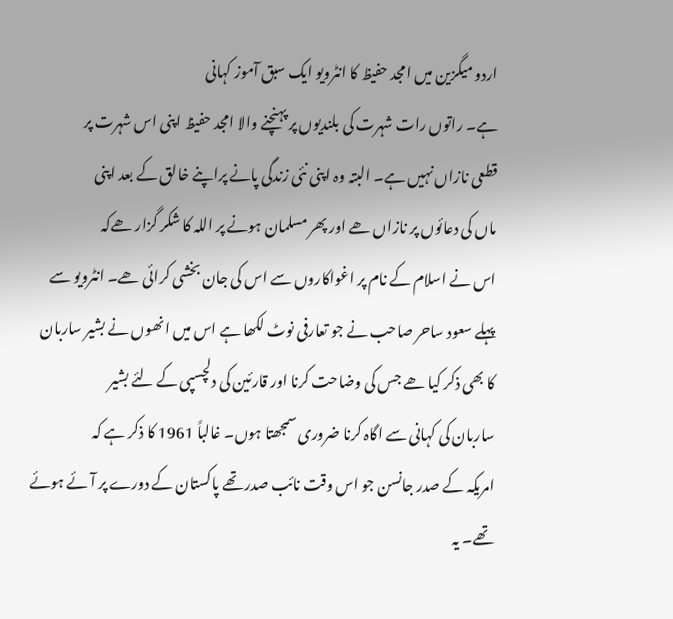اردو میگزین میں امجد حفیظ کا انٹرویو ایک سبق آموز کہانی
ہے۔ راتوں رات شہرت کی بلندیوں پر پہنچنے والا امجد حفیظ اپنی اس شہرت پر
قطعی نازاں نہیں ہے۔ البتہ وہ اپنی نئی زندگی پانے پراپنے خالق کے بعد اپنی
ماں کی دعائوں پر نازاں ھے اور پھر مسلمان ہونے پر اللہ کا شکر گزار ھےکہ
اس نے اسلام کے نام پر اغواکاروں سے اس کی جان بخشی کرائی ھے۔ انٹرویو سے
پہلے سعود ساحر صاحب نے جو تعارفی نوٹ لکھا ہے اس میں انھوں نے بشیر ساربان
کا بھی ذکر کیا ھے جس کی وضاحت کرنا اور قارئین کی دلچسپی کے لئے بشیر
ساربان کی کہانی سے اگاہ کرنا ضروری سمجھتا ہوں۔ غالباً 1961 کا ذکر ہے کہ
امریکہ کے صدر جانسن جو اس وقت نائب صدر تھے پاکستان کے دورے پر آئے ہوئے
تھے۔ یہ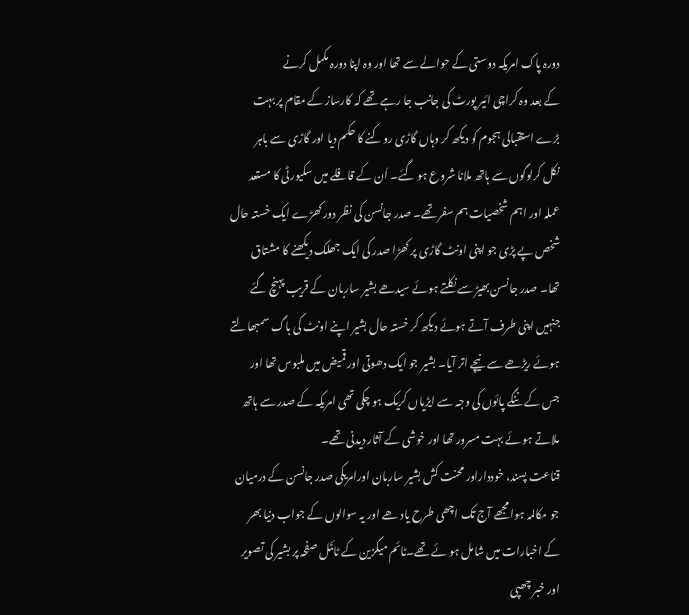دورہ پاک امریکہ دوستی کے حوالے سے تھا اور وہ اپنا دورہ مکمل کرنے
کے بعد وہ کراچی ائیر پورٹ کی جانب جا رہے تھے کہ کارساز کے مقام پر بہت
بڑے استقبالی ہجوم کو دیکھ کر وہاں گاڑی روکنے کا حکم دیا اور گاڑی سے باہر
نکل کرلوگوں سے ہاتھ ملانا شروع ہو گئے۔ اَن کے قافلے میں سکیورٹی کا مستعد
عملہ اور اہم شخصیات ہم سفر تھے۔ صدر جانسن کی نظر دور کھڑے ایک خستہ حال
شخص پے پڑی جو اپنی اونٹ گاڑی پر کھڑا صدر کی ایک جھلک دیکھنے کا مشتاق
تھا۔ صدر جانسن بھیڑ سے نکلتے ہوئے سیدھے بشیر ساربان کے قریب پہنچ گئے
جنہیں اپنی طرف آتے ہوئے دیکھ کر خستہ حال بشیر اپنے اونٹ کی باگ سمبھالتے
ہوئے ریڑھے سے نیچے اتر آیا۔ بشیر جو ایک دھوتی اور قمیض میں ملبوس تھا اور
جس کے ننگے پائوں کی وجہ سے ایڑیاں کریک ہو چکی تھی امریکہ کے صدر سے ہاتھ
ملاتے ہو ئے بہت مسرور تھا اور خوشی کے آثار دیدنی تھے۔
قناعت پسند، خودداراور محنت کش بشیر ساربان اورامریکی صدر جانسن کے درمیان
جو مکالمہ ہوا مجھے آج تک اچھی طرح یاد ھے اور یہ سوالوں کے جواب دنیا بھر
کے اخبارات میں شامل ہو ئے تھے۔ٹائم میگزین کے ٹائٹل صفحہ پر بشیر کی تصویر
اور خبر چھپی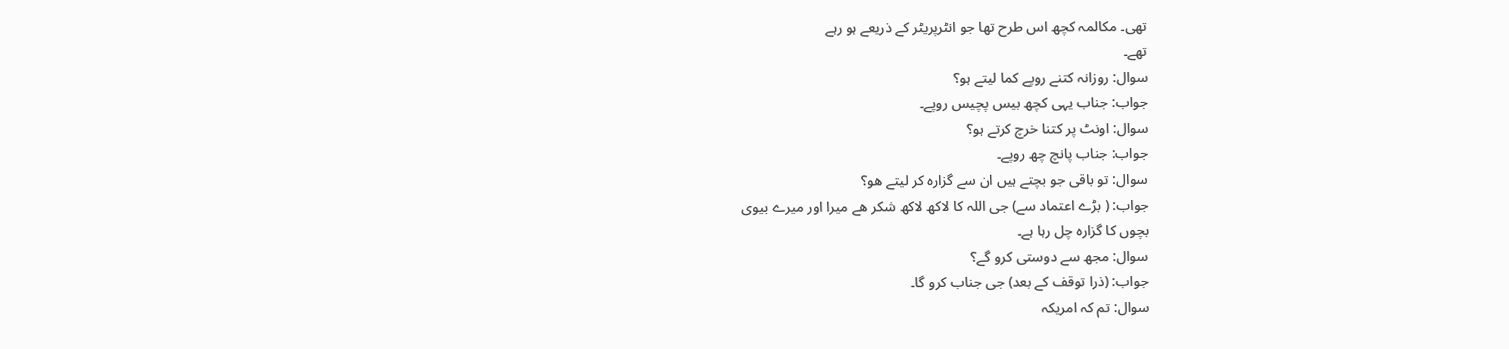تھی۔ مکالمہ کچھ اس طرح تھا جو انٹرپریٹر کے ذریعے ہو رہے
تھے۔
سوال: روزانہ کتنے روپے کما لیتے ہو؟
جواب: جناب یہی کچھ بیس پچیس روپے۔
سوال: اونٹ پر کتنا خرچ کرتے ہو؟
جواب: جناب پانچ چھ روپے۔
سوال: تو باقی جو بچتے ہیں ان سے گزارہ کر لیتے ھو؟
جواب: ( بڑے اعتماد سے) جی اللہ کا لاکھ لاکھ شکر ھے میرا اور میرے بیوی
بچوں کا گزارہ چل رہا ہے۔
سوال: مجھ سے دوستی کرو گے؟
جواب: (ذرا توقف کے بعد) جی جناب کرو گا۔
سوال: تم کہ امریکہ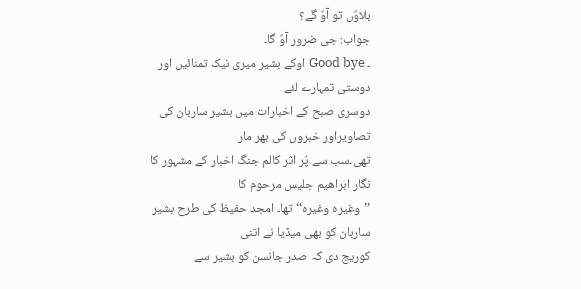بلاوٌں تو آوٌ گے؟
جواب: جی ضرور آوٌ گا۔
۔ Good bye اوکے بشیر میری نیک تمنائیں اور دوستی تمہارے لئے
دوسری صبح کے اخبارات میں بشیر ساربان کی تصاویراور خبروں کی بھر مار
تھی۔سب سے پُر اثر کالم جنگ اخبار کے مشہور کا نگار ابراھیم جلیس مرحوم کا
’’وغیرہ وغیرہ‘‘ تھا۔ امجد حفیظ کی طرح بشیر ساربان کو بھی میڈیا نے اتنی
کوریج دی کہ صدر جانسن کو بشیر سے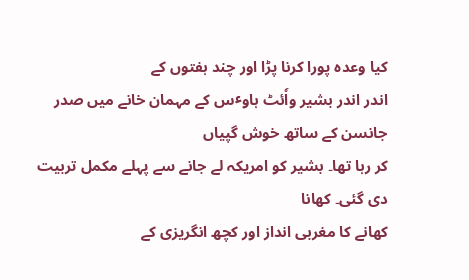کیا وعدہ پورا کرنا پڑا اور چند ہفتوں کے
اندر اندر بشیر واٗئٹ ہاوٴس کے مہمان خانے میں صدر جانسن کے ساتھ خوش گپیاں
کر رہا تھا۔ بشیر کو امریکہ لے جانے سے پہلے مکمل تربیت دی گئی۔ کھانا
کھانے کا مغربی انداز اور کچھ انگریزی کے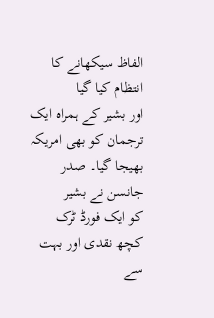الفاظ سیکھانے کا انتظام کیا گیا
اور بشیر کے ہمراہ ایک ترجمان کو بھی امریکہ بھیجا گیا۔ صدر جانسن نے بشیر
کو ایک فورڈ ٹرک کچھ نقدی اور بہت سے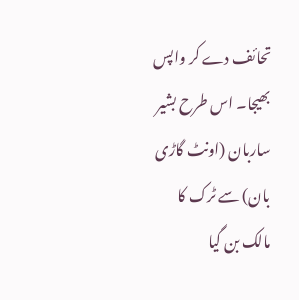تحائف دے کر واپس بھیجا۔ اس طرح بشیر
ساربان (اونٹ گاڑی بان) سے ٹرک کا مالک بن گیا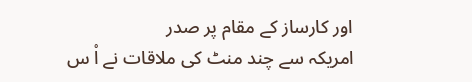اور کارساز کے مقام پر صدر
امریکہ سے چند منٹ کی ملاقات نے اْ س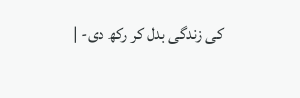کی زندگی بدل کر رکھ دی- |